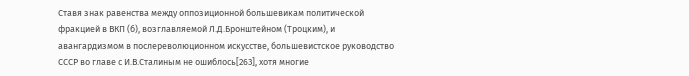Ставя знак равенства между оппозиционной большевикам политической фракцией в ВКП (б), возглавляемой Л.Д.Бронштейном (Троцким), и авангардизмом в послереволюционном искусстве, большевистское руководство СССР во главе с И.В.Сталиным не ошиблось[263], хотя многие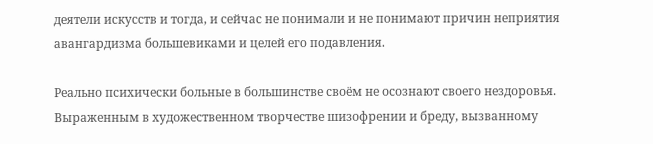деятели искусств и тогда, и сейчас не понимали и не понимают причин неприятия авангардизма большевиками и целей его подавления.

Реально психически больные в большинстве своём не осознают своего нездоровья. Выраженным в художественном творчестве шизофрении и бреду, вызванному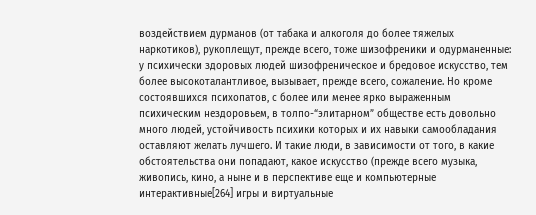воздействием дурманов (от табака и алкоголя до более тяжелых наркотиков), рукоплещут, прежде всего, тоже шизофреники и одурманенные: у психически здоровых людей шизофреническое и бредовое искусство, тем более высокоталантливое, вызывает, прежде всего, сожаление. Но кроме состоявшихся психопатов, с более или менее ярко выраженным психическим нездоровьем, в толпо-“элитарном” обществе есть довольно много людей, устойчивость психики которых и их навыки самообладания оставляют желать лучшего. И такие люди, в зависимости от того, в какие обстоятельства они попадают, какое искусство (прежде всего музыка, живопись, кино, а ныне и в перспективе еще и компьютерные интерактивные[264] игры и виртуальные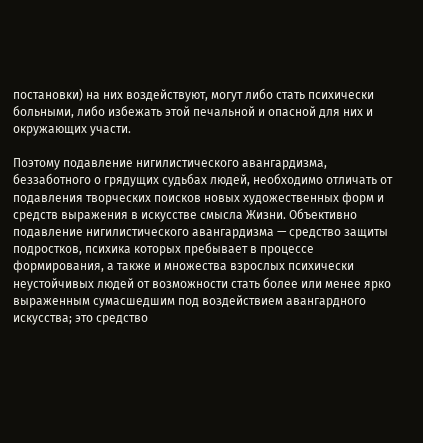постановки) на них воздействуют, могут либо стать психически больными, либо избежать этой печальной и опасной для них и окружающих участи.

Поэтому подавление нигилистического авангардизма, беззаботного о грядущих судьбах людей, необходимо отличать от подавления творческих поисков новых художественных форм и средств выражения в искусстве смысла Жизни. Объективно подавление нигилистического авангардизма — средство защиты подростков, психика которых пребывает в процессе формирования, а также и множества взрослых психически неустойчивых людей от возможности стать более или менее ярко выраженным сумасшедшим под воздействием авангардного искусства; это средство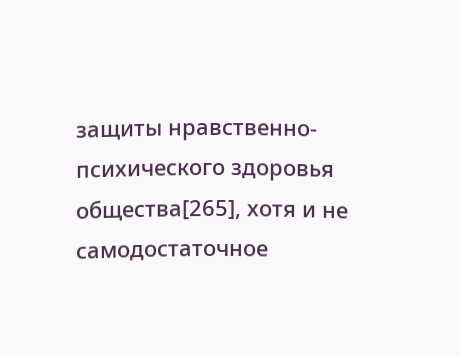защиты нравственно-психического здоровья общества[265], хотя и не самодостаточное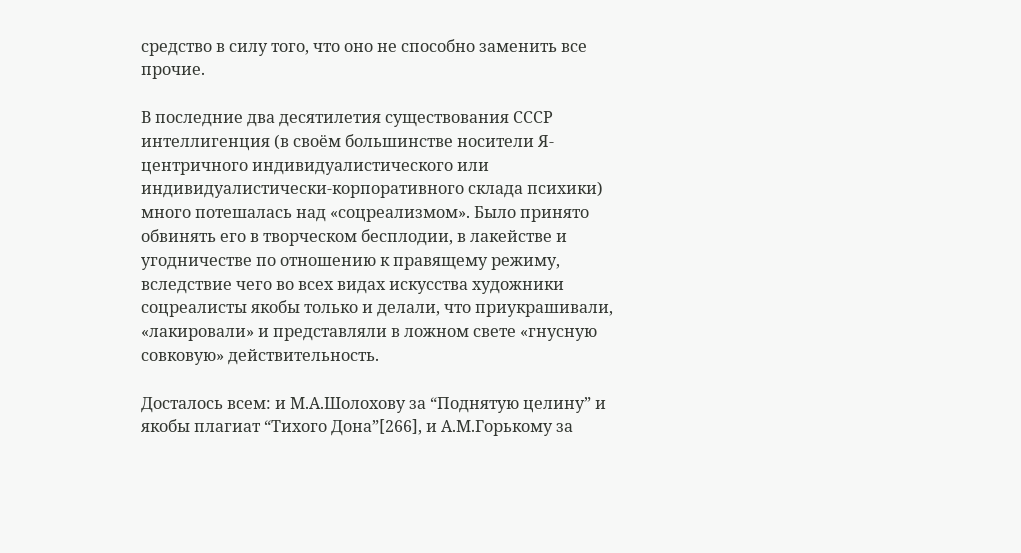средство в силу того, что оно не способно заменить все прочие.

В последние два десятилетия существования СССР интеллигенция (в своём большинстве носители Я-центричного индивидуалистического или индивидуалистически-корпоративного склада психики) много потешалась над «соцреализмом». Было принято обвинять его в творческом бесплодии, в лакействе и угодничестве по отношению к правящему режиму, вследствие чего во всех видах искусства художники соцреалисты якобы только и делали, что приукрашивали, «лакировали» и представляли в ложном свете «гнусную совковую» действительность.

Досталось всем: и М.А.Шолохову за “Поднятую целину” и якобы плагиат “Тихого Дона”[266], и А.М.Горькому за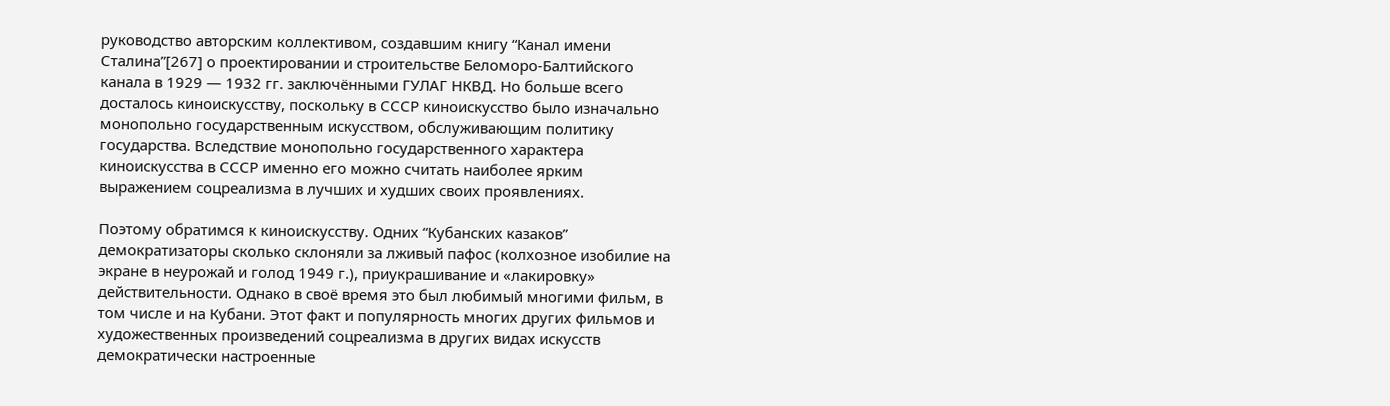руководство авторским коллективом, создавшим книгу “Канал имени Сталина”[267] о проектировании и строительстве Беломоро-Балтийского канала в 1929 — 1932 гг. заключёнными ГУЛАГ НКВД. Но больше всего досталось киноискусству, поскольку в СССР киноискусство было изначально монопольно государственным искусством, обслуживающим политику государства. Вследствие монопольно государственного характера киноискусства в СССР именно его можно считать наиболее ярким выражением соцреализма в лучших и худших своих проявлениях.

Поэтому обратимся к киноискусству. Одних “Кубанских казаков” демократизаторы сколько склоняли за лживый пафос (колхозное изобилие на экране в неурожай и голод 1949 г.), приукрашивание и «лакировку» действительности. Однако в своё время это был любимый многими фильм, в том числе и на Кубани. Этот факт и популярность многих других фильмов и художественных произведений соцреализма в других видах искусств демократически настроенные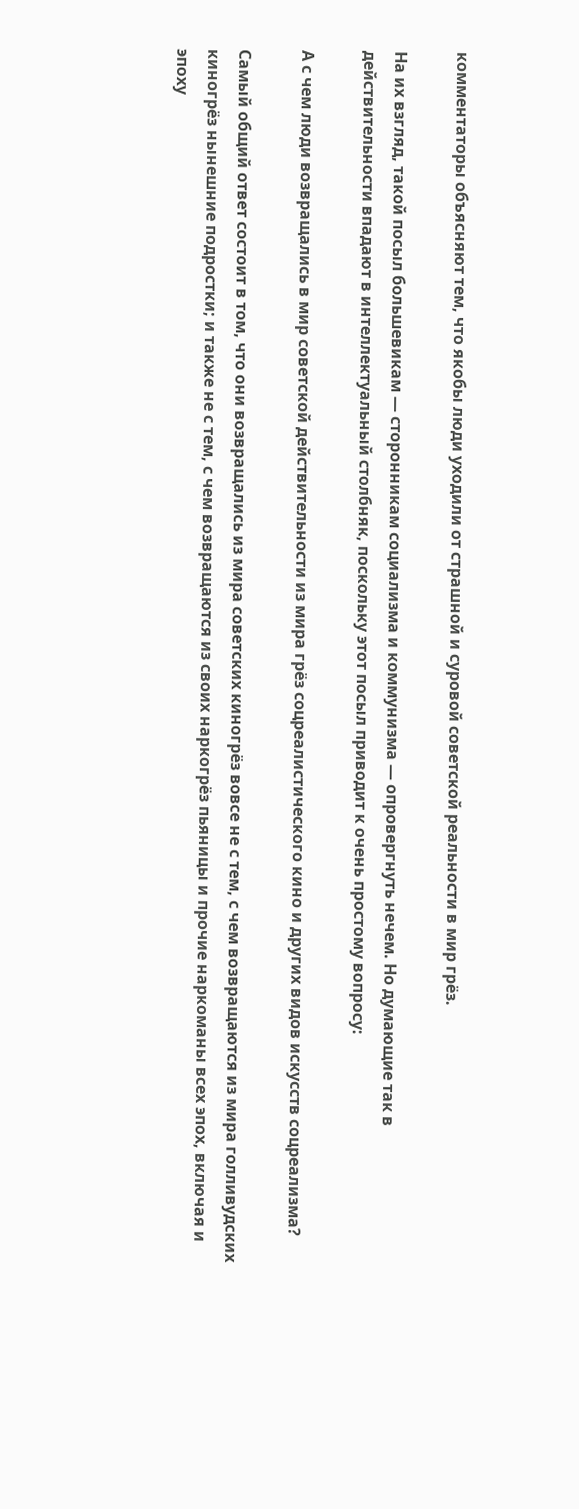комментаторы объясняют тем, что якобы люди уходили от страшной и суровой советской реальности в мир грёз.

На их взгляд, такой посыл большевикам — сторонникам социализма и коммунизма — опровергнуть нечем. Но думающие так в действительности впадают в интеллектуальный столбняк, поскольку этот посыл приводит к очень простому вопросу:

А с чем люди возвращались в мир советской действительности из мира грёз соцреалистического кино и других видов искусств соцреализма?

Самый общий ответ состоит в том, что они возвращались из мира советских киногрёз вовсе не с тем, с чем возвращаются из мира голливудских киногрёз нынешние подростки; и также не с тем, с чем возвращаются из своих наркогрёз пьяницы и прочие наркоманы всех эпох, включая и эпоху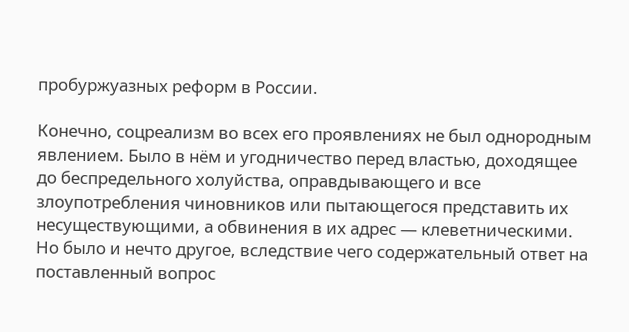пробуржуазных реформ в России.

Конечно, соцреализм во всех его проявлениях не был однородным явлением. Было в нём и угодничество перед властью, доходящее до беспредельного холуйства, оправдывающего и все злоупотребления чиновников или пытающегося представить их несуществующими, а обвинения в их адрес — клеветническими. Но было и нечто другое, вследствие чего содержательный ответ на поставленный вопрос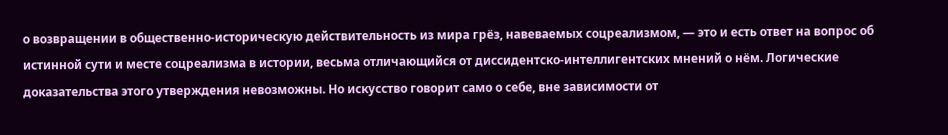о возвращении в общественно-историческую действительность из мира грёз, навеваемых соцреализмом, — это и есть ответ на вопрос об истинной сути и месте соцреализма в истории, весьма отличающийся от диссидентско-интеллигентских мнений о нём. Логические доказательства этого утверждения невозможны. Но искусство говорит само о себе, вне зависимости от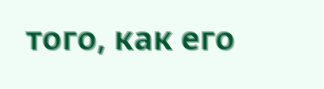того, как его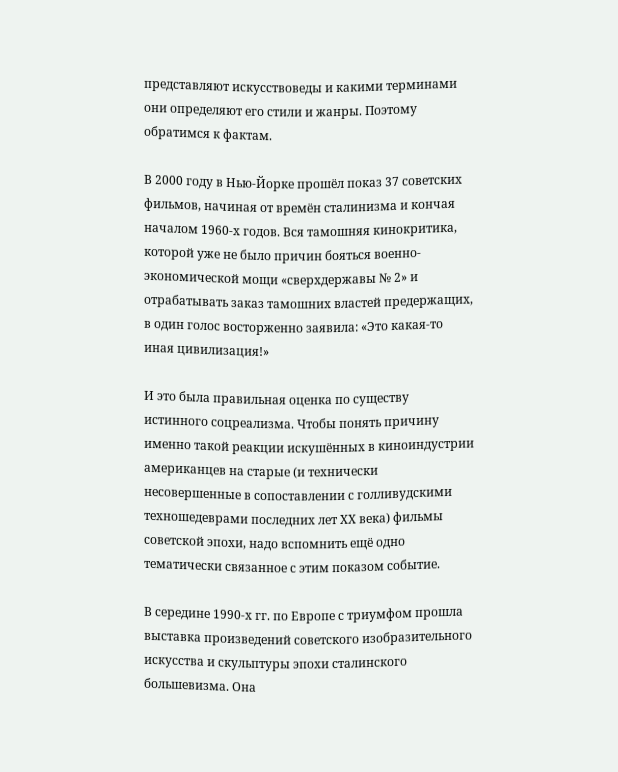представляют искусствоведы и какими терминами они определяют его стили и жанры. Поэтому обратимся к фактам.

В 2000 году в Нью-Йорке прошёл показ 37 советских фильмов, начиная от времён сталинизма и кончая началом 1960‑х годов. Вся тамошняя кинокритика, которой уже не было причин бояться военно-экономической мощи «сверхдержавы № 2» и отрабатывать заказ тамошних властей предержащих, в один голос восторженно заявила: «Это какая-то иная цивилизация!»

И это была правильная оценка по существу истинного соцреализма. Чтобы понять причину именно такой реакции искушённых в киноиндустрии американцев на старые (и технически несовершенные в сопоставлении с голливудскими техношедеврами последних лет ХХ века) фильмы советской эпохи, надо вспомнить ещё одно тематически связанное с этим показом событие.

В середине 1990‑х гг. по Европе с триумфом прошла выставка произведений советского изобразительного искусства и скульптуры эпохи сталинского большевизма. Она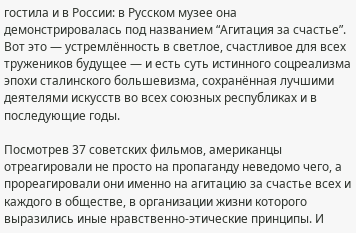гостила и в России: в Русском музее она демонстрировалась под названием “Агитация за счастье”. Вот это — устремлённость в светлое, счастливое для всех тружеников будущее — и есть суть истинного соцреализма эпохи сталинского большевизма, сохранённая лучшими деятелями искусств во всех союзных республиках и в последующие годы.

Посмотрев 37 советских фильмов, американцы отреагировали не просто на пропаганду неведомо чего, а прореагировали они именно на агитацию за счастье всех и каждого в обществе, в организации жизни которого выразились иные нравственно-этические принципы. И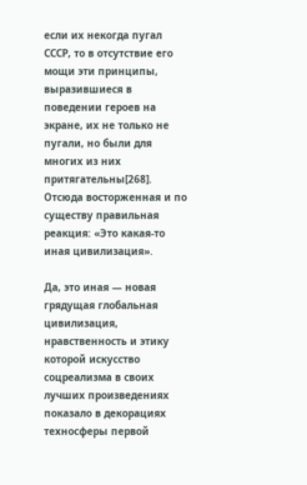если их некогда пугал СССР, то в отсутствие его мощи эти принципы, выразившиеся в поведении героев на экране, их не только не пугали, но были для многих из них притягательны[268]. Отсюда восторженная и по существу правильная реакция: «Это какая-то иная цивилизация».

Да, это иная — новая грядущая глобальная цивилизация, нравственность и этику которой искусство соцреализма в своих лучших произведениях показало в декорациях техносферы первой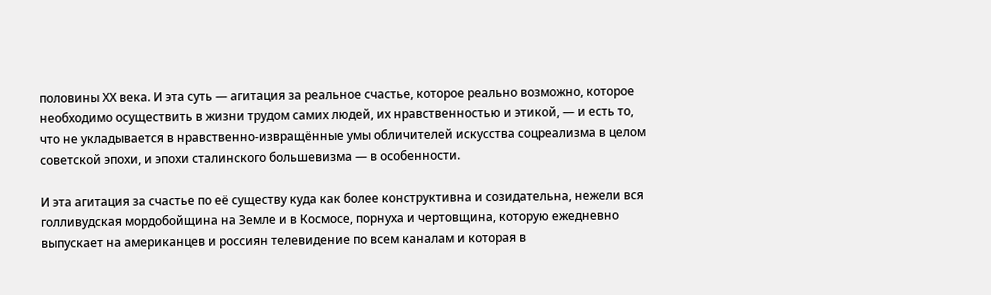половины ХХ века. И эта суть — агитация за реальное счастье, которое реально возможно, которое необходимо осуществить в жизни трудом самих людей, их нравственностью и этикой, — и есть то, что не укладывается в нравственно-извращённые умы обличителей искусства соцреализма в целом советской эпохи, и эпохи сталинского большевизма — в особенности.

И эта агитация за счастье по её существу куда как более конструктивна и созидательна, нежели вся голливудская мордобойщина на Земле и в Космосе, порнуха и чертовщина, которую ежедневно выпускает на американцев и россиян телевидение по всем каналам и которая в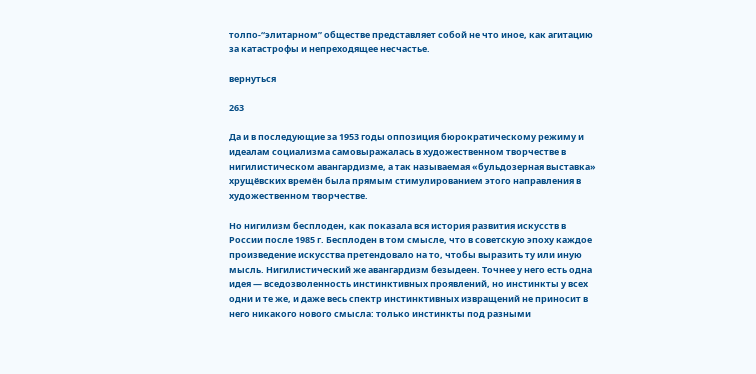толпо-“элитарном” обществе представляет собой не что иное, как агитацию за катастрофы и непреходящее несчастье.

вернуться

263

Да и в последующие за 1953 годы оппозиция бюрократическому режиму и идеалам социализма самовыражалась в художественном творчестве в нигилистическом авангардизме, а так называемая «бульдозерная выставка» хрущёвских времён была прямым стимулированием этого направления в художественном творчестве.

Но нигилизм бесплоден, как показала вся история развития искусств в России после 1985 г. Бесплоден в том смысле, что в советскую эпоху каждое произведение искусства претендовало на то, чтобы выразить ту или иную мысль. Нигилистический же авангардизм безыдеен. Точнее у него есть одна идея — вседозволенность инстинктивных проявлений, но инстинкты у всех одни и те же, и даже весь спектр инстинктивных извращений не приносит в него никакого нового смысла: только инстинкты под разными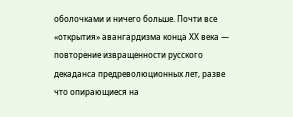оболочками и ничего больше. Почти все «открытия» авангардизма конца ХХ века — повторение извращенности русского декаданса предреволюционных лет, разве что опирающиеся на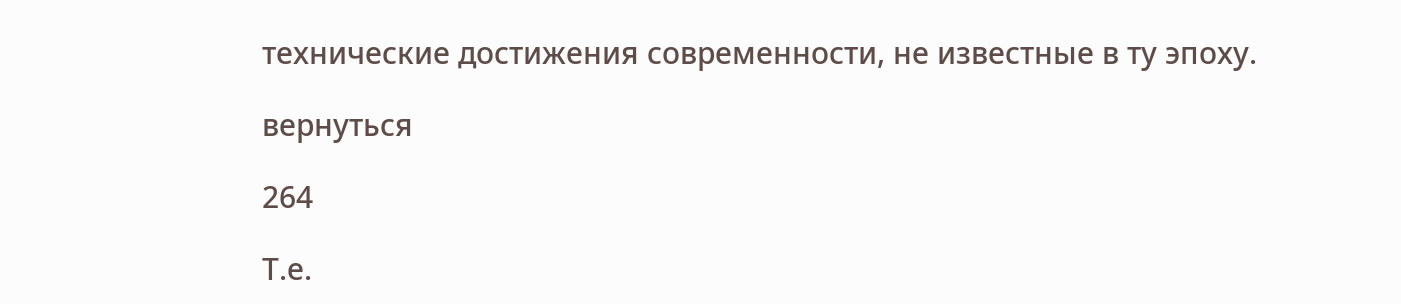технические достижения современности, не известные в ту эпоху.

вернуться

264

Т.е.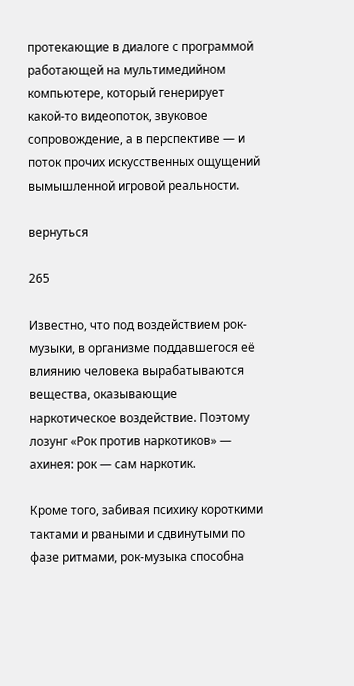протекающие в диалоге с программой работающей на мультимедийном компьютере, который генерирует какой-то видеопоток, звуковое сопровождение, а в перспективе — и поток прочих искусственных ощущений вымышленной игровой реальности.

вернуться

265

Известно, что под воздействием рок-музыки, в организме поддавшегося её влиянию человека вырабатываются вещества, оказывающие наркотическое воздействие. Поэтому лозунг «Рок против наркотиков» — ахинея: рок — сам наркотик.

Кроме того, забивая психику короткими тактами и рваными и сдвинутыми по фазе ритмами, рок-музыка способна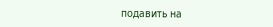подавить на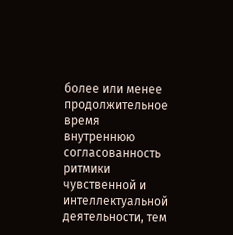более или менее продолжительное время внутреннюю согласованность ритмики чувственной и интеллектуальной деятельности, тем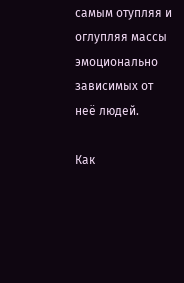самым отупляя и оглупляя массы эмоционально зависимых от неё людей.

Как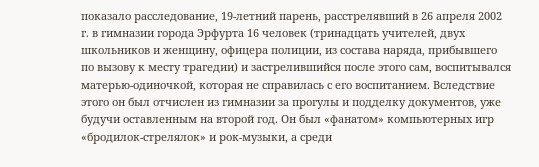показало расследование, 19-летний парень, расстрелявший в 26 апреля 2002 г. в гимназии города Эрфурта 16 человек (тринадцать учителей, двух школьников и женщину, офицера полиции, из состава наряда, прибывшего по вызову к месту трагедии) и застрелившийся после этого сам, воспитывался матерью-одиночкой, которая не справилась с его воспитанием. Вследствие этого он был отчислен из гимназии за прогулы и подделку документов, уже будучи оставленным на второй год. Он был «фанатом» компьютерных игр «бродилок-стрелялок» и рок-музыки, а среди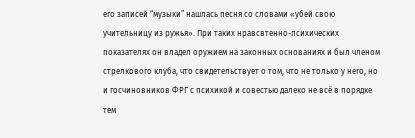его записей “музыки” нашлась песня со словами «убей свою учительницу из ружья». При таких нравсвтенно-психических показателях он владел оружием на законных основаниях и был членом стрелкового клуба, что свидетельствует о том, что не только у него, но и госчиновников ФРГ с психикой и совестью далеко не всё в порядке тем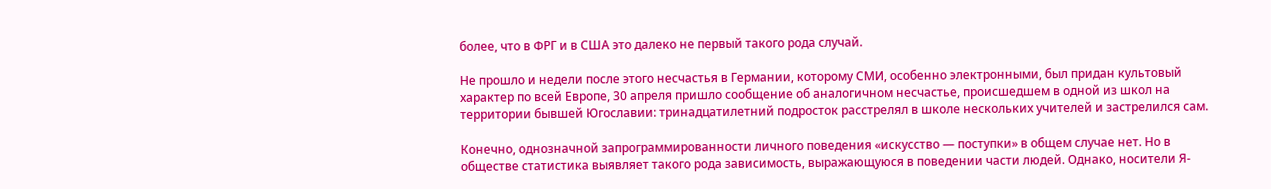более, что в ФРГ и в США это далеко не первый такого рода случай.

Не прошло и недели после этого несчастья в Германии, которому СМИ, особенно электронными, был придан культовый характер по всей Европе, 30 апреля пришло сообщение об аналогичном несчастье, происшедшем в одной из школ на территории бывшей Югославии: тринадцатилетний подросток расстрелял в школе нескольких учителей и застрелился сам.

Конечно, однозначной запрограммированности личного поведения «искусство — поступки» в общем случае нет. Но в обществе статистика выявляет такого рода зависимость, выражающуюся в поведении части людей. Однако, носители Я-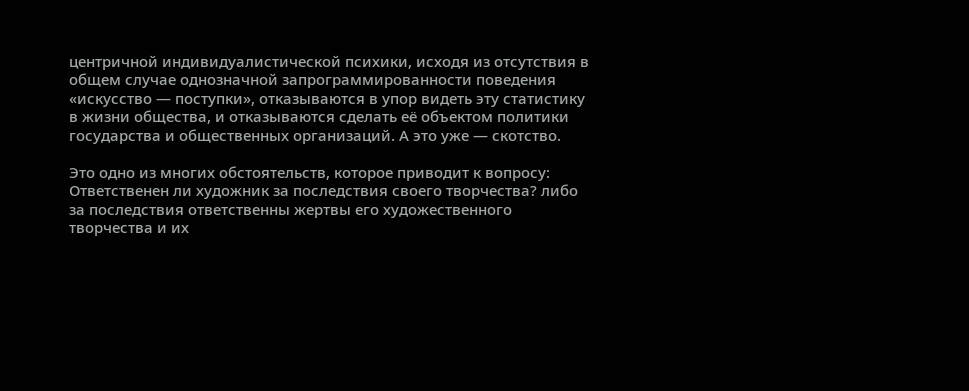центричной индивидуалистической психики, исходя из отсутствия в общем случае однозначной запрограммированности поведения «искусство — поступки», отказываются в упор видеть эту статистику в жизни общества, и отказываются сделать её объектом политики государства и общественных организаций. А это уже — скотство.

Это одно из многих обстоятельств, которое приводит к вопросу: Ответственен ли художник за последствия своего творчества? либо за последствия ответственны жертвы его художественного творчества и их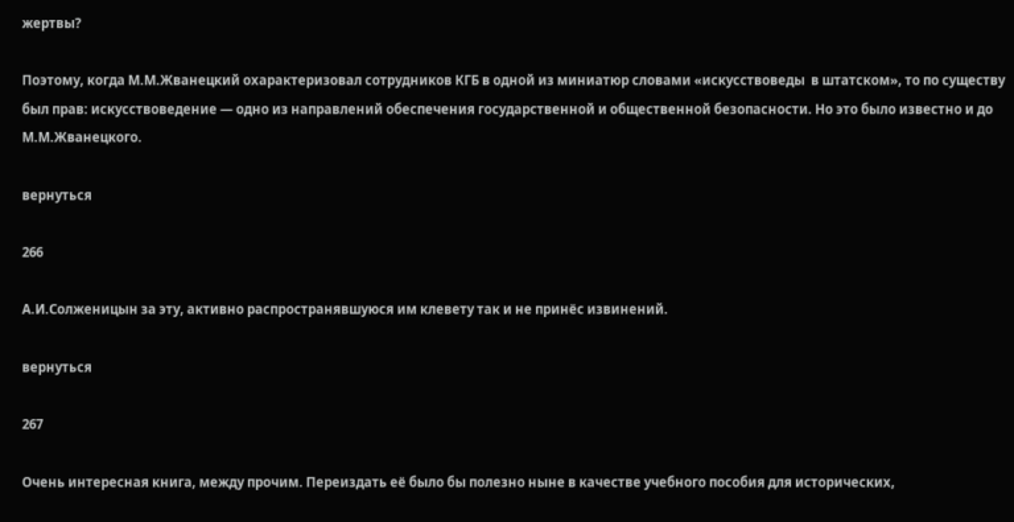жертвы?

Поэтому, когда М.М.Жванецкий охарактеризовал сотрудников КГБ в одной из миниатюр словами «искусствоведы  в штатском», то по существу был прав: искусствоведение — одно из направлений обеспечения государственной и общественной безопасности. Но это было известно и до М.М.Жванецкого.

вернуться

266

А.И.Солженицын за эту, активно распространявшуюся им клевету так и не принёс извинений.

вернуться

267

Очень интересная книга, между прочим. Переиздать её было бы полезно ныне в качестве учебного пособия для исторических,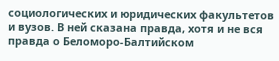социологических и юридических факультетов и вузов. В ней сказана правда, хотя и не вся правда о Беломоро-Балтийском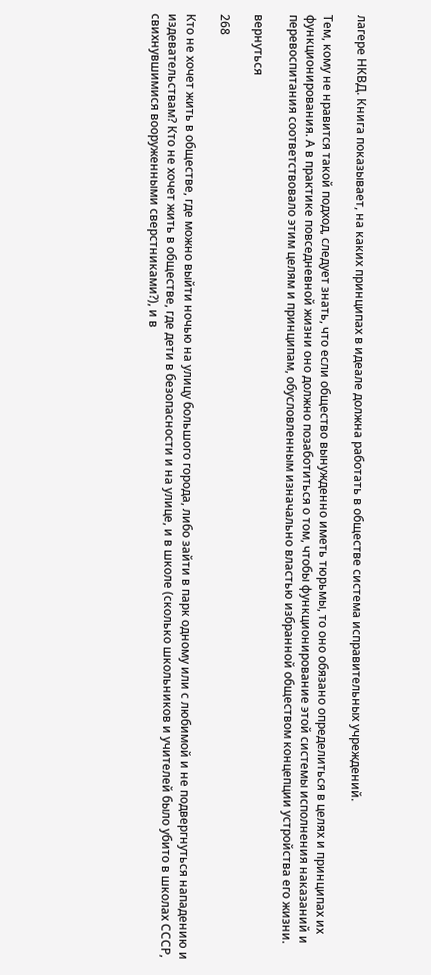лагере НКВД. Книга показывает, на каких принципах в идеале должна работать в обществе система исправительных учреждений.

Тем, кому не нравится такой подход, следует знать, что если общество вынужденно иметь тюрьмы, то оно обязано определиться в целях и принципах их функционирования. А в практике повседневной жизни оно должно позаботиться о том, чтобы функционирование этой системы исполнения наказаний и перевоспитания соответствовало этим целям и принципам, обусловленным изначально властью избранной обществом концепции устройства его жизни.

вернуться

268

Кто не хочет жить в обществе, где можно выйти ночью на улицу большого города, либо зайти в парк одному или с любимой и не подвергнуться нападению и издевательствам? Кто не хочет жить в обществе, где дети в безопасности и на улице, и в школе (сколько школьников и учителей было убито в школах СССР, свихнувшимися вооруженными сверстниками?), и в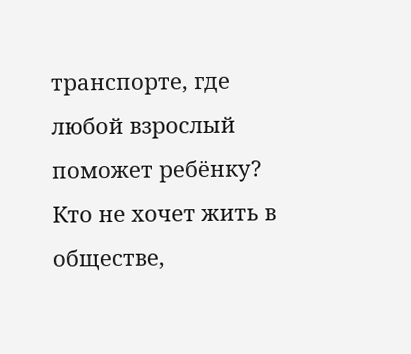транспорте, где любой взрослый поможет ребёнку? Кто не хочет жить в обществе,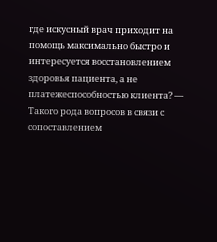где искусный врач приходит на помощь максимально быстро и интересуется восстановлением здоровья пациента, а не платежеспособностью клиента? — Такого рода вопросов в связи с сопоставлением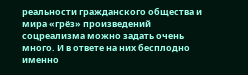реальности гражданского общества и мира «грёз» произведений соцреализма можно задать очень много. И в ответе на них бесплодно именно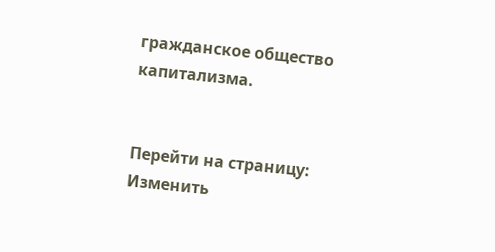гражданское общество капитализма.


Перейти на страницу:
Изменить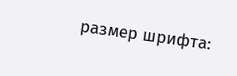размер шрифта: